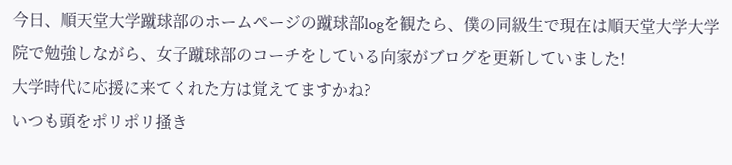今日、順天堂大学蹴球部のホームページの蹴球部logを観たら、僕の同級生で現在は順天堂大学大学院で勉強しながら、女子蹴球部のコーチをしている向家がブログを更新していました!
大学時代に応援に来てくれた方は覚えてますかね?
いつも頭をポリポリ掻き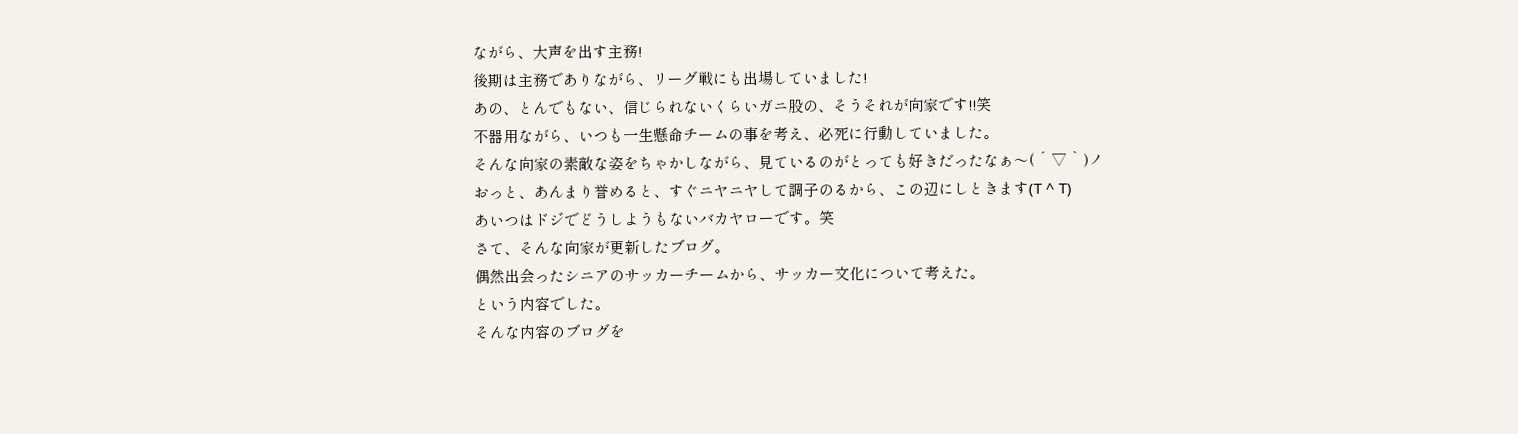ながら、大声を出す主務!
後期は主務でありながら、リーグ戦にも出場していました!
あの、とんでもない、信じられないくらいガニ股の、そうそれが向家です!!笑
不器用ながら、いつも一生懸命チームの事を考え、必死に行動していました。
そんな向家の素敵な姿をちゃかしながら、見ているのがとっても好きだったなぁ〜( ´ ▽ ` )ノ
おっと、あんまり誉めると、すぐニヤニヤして調子のるから、この辺にしときます(T ^ T)
あいつはドジでどうしようもないバカヤローです。笑
さて、そんな向家が更新したブログ。
偶然出会ったシニアのサッカーチームから、サッカー文化について考えた。
という内容でした。
そんな内容のブログを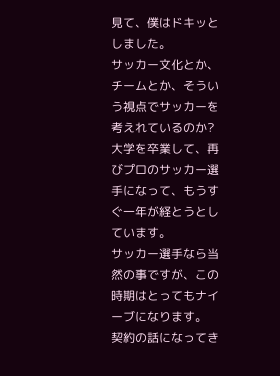見て、僕はドキッとしました。
サッカー文化とか、チームとか、そういう視点でサッカーを考えれているのか?
大学を卒業して、再びプロのサッカー選手になって、もうすぐ一年が経とうとしています。
サッカー選手なら当然の事ですが、この時期はとってもナイーブになります。
契約の話になってき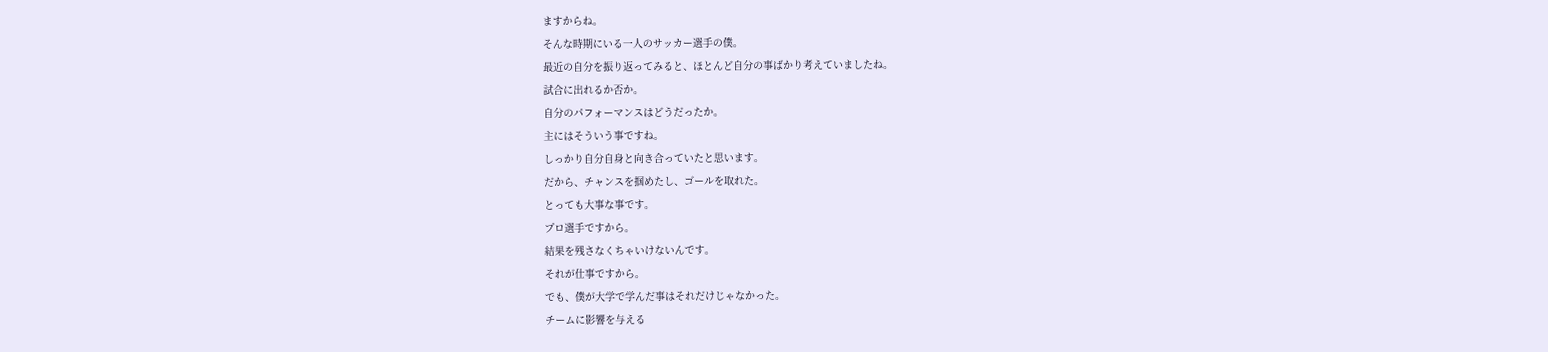ますからね。
そんな時期にいる一人のサッカー選手の僕。
最近の自分を振り返ってみると、ほとんど自分の事ばかり考えていましたね。
試合に出れるか否か。
自分のパフォーマンスはどうだったか。
主にはそういう事ですね。
しっかり自分自身と向き合っていたと思います。
だから、チャンスを掴めたし、ゴールを取れた。
とっても大事な事です。
プロ選手ですから。
結果を残さなくちゃいけないんです。
それが仕事ですから。
でも、僕が大学で学んだ事はそれだけじゃなかった。
チームに影響を与える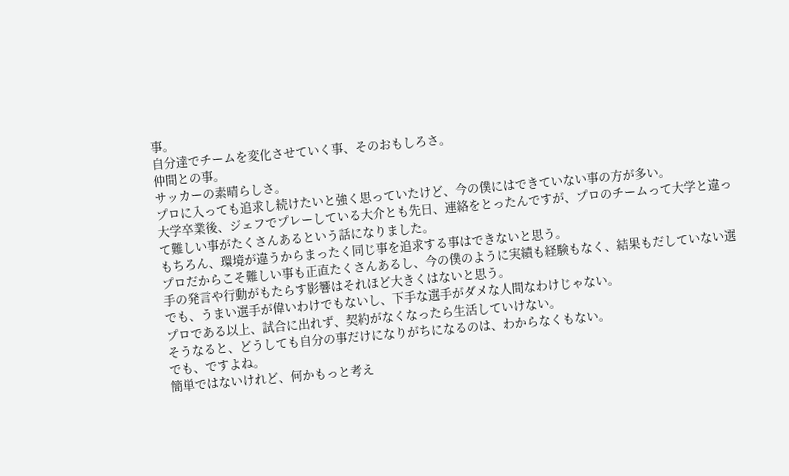事。
自分達でチームを変化させていく事、そのおもしろさ。
仲間との事。
サッカーの素晴らしさ。
プロに入っても追求し続けたいと強く思っていたけど、今の僕にはできていない事の方が多い。
大学卒業後、ジェフでプレーしている大介とも先日、連絡をとったんですが、プロのチームって大学と違って難しい事がたくさんあるという話になりました。
もちろん、環境が違うからまったく同じ事を追求する事はできないと思う。
プロだからこそ難しい事も正直たくさんあるし、今の僕のように実績も経験もなく、結果もだしていない選手の発言や行動がもたらす影響はそれほど大きくはないと思う。
でも、うまい選手が偉いわけでもないし、下手な選手がダメな人間なわけじゃない。
プロである以上、試合に出れず、契約がなくなったら生活していけない。
そうなると、どうしても自分の事だけになりがちになるのは、わからなくもない。
でも、ですよね。
簡単ではないけれど、何かもっと考え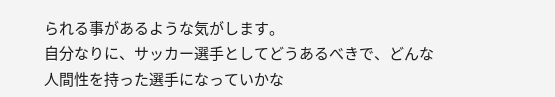られる事があるような気がします。
自分なりに、サッカー選手としてどうあるべきで、どんな人間性を持った選手になっていかな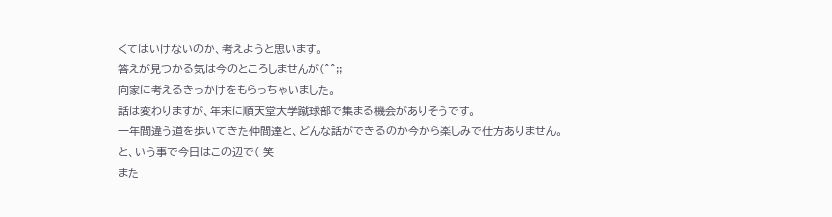くてはいけないのか、考えようと思います。
答えが見つかる気は今のところしませんが(^^;;
向家に考えるきっかけをもらっちゃいました。
話は変わりますが、年末に順天堂大学蹴球部で集まる機会がありそうです。
一年間違う道を歩いてきた仲間達と、どんな話ができるのか今から楽しみで仕方ありません。
と、いう事で今日はこの辺で( 笑
また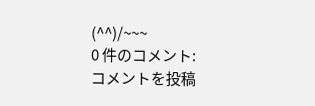(^^)/~~~
0 件のコメント:
コメントを投稿